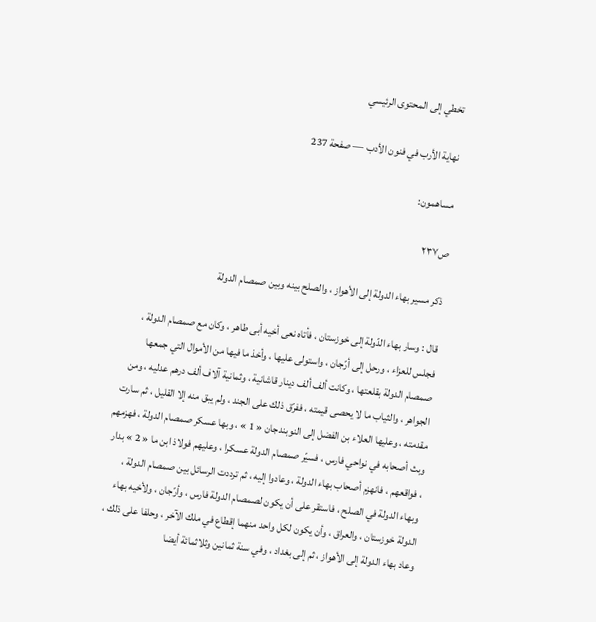تخطي إلى المحتوى الرئيسي

نهاية الأرب في فنون الأدب — صفحة 237

مساهمون:

ص٢٣٧

ذكر مسير بهاء الدولة إلى الأهواز ، والصلح بينه وبين صمصام الدولة

قال : وسار بهاء الدّولة إلى خوزستان ، فأتاه نعى أخيه أبى طاهر ، وكان مع صمصام الدولة ، فجلس للعزاء ، ورحل إلى أرّجان ، واستولى عليها ، وأخذ ما فيها من الأموال التي جمعها صمصام الدولة بقلعتها ، وكانت ألف ألف دينار قاشانية ، وثمانية آلاف ألف درهم عدليه ، ومن الجواهر ، والثياب ما لا يحصى قيمته ، ففرّق ذلك على الجند ، ولم يبق منه إلا القليل ، ثم سارت مقدمته ، وعليها العلاء بن الفضل إلى النوبندجان « 1 » ، وبها عسكر صمصام الدولة ، فهزمهم وبث أصحابه في نواحي فارس ، فسيّر صمصام الدولة عسكرا ، وعليهم فولاذ ابن ما « 2 » بدار ، فواقعهم ، فانهزم أصحاب بهاء الدولة ، وعادوا إليه ، ثم ترددت الرسائل بين صمصام الدولة ، وبهاء الدولة في الصلح ، فاستقر على أن يكون لصمصام الدولة فارس ، وأرّجان ، ولأخيه بهاء الدولة خوزستان ، والعراق ، وأن يكون لكل واحد منهما إقطاع في ملك الآخر ، وحلفا على ذلك ، وعاد بهاء الدولة إلى الأهواز ، ثم إلى بغداد ، وفي سنة ثمانين وثلاثمائة أيضا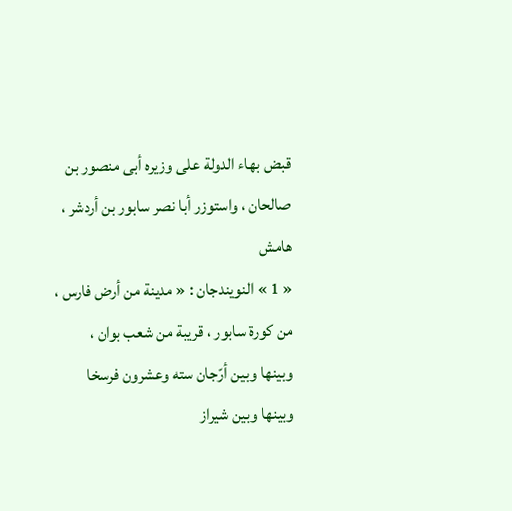قبض بهاء الدولة على وزيره أبى منصور بن صالحان ، واستوزر أبا نصر سابور بن أردشر ،
هامش
« 1 » النويندجان : « مدينة من أرض فارس ، من كورة سابور ، قريبة من شعب بوان ، وبينها وبين أرّجان سته وعشرون فرسخا وبينها وبين شيراز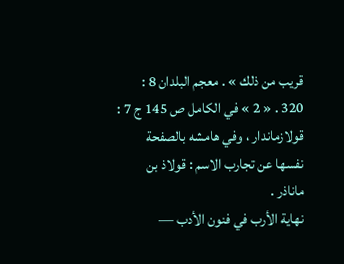قريب من ذلك » . معجم البلدان 8 : 320 . « 2 » في الكامل ص 145 ج 7 : قولازماندار ، وفي هامشه بالصفحة نفسها عن تجارب الاسم : قولاذ بن ماناذر .
نهاية الأرب في فنون الأدب —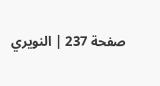صفحة 237 | النويري